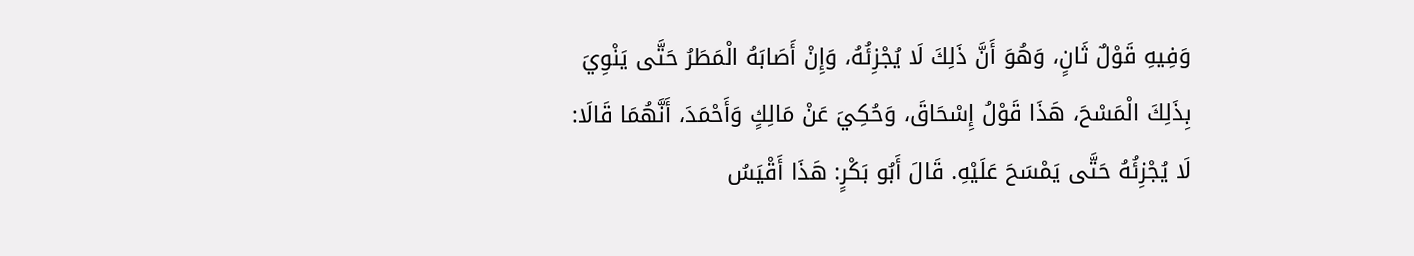وَفِيهِ قَوْلٌ ثَانٍ، وَهُوَ أَنَّ ذَلِكَ لَا يُجْزِئُهُ، وَإِنْ أَصَابَهُ الْمَطَرُ حَتَّى يَنْوِيَ بِذَلِكَ الْمَسْحَ، هَذَا قَوْلُ إِسْحَاقَ، وَحُكِيَ عَنْ مَالِكٍ وَأَحْمَدَ، أَنَّهُمَا قَالَا: لَا يُجْزِئُهُ حَتَّى يَمْسَحَ عَلَيْهِ. قَالَ أَبُو بَكْرٍ: هَذَا أَقْيَسُ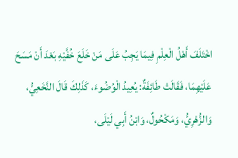اخْتَلَفَ أَهْلُ الْعِلْمِ فِيمَا يَجِبُ عَلَى مَنْ خَلَعَ خُفَّيْهِ بَعْدَ أَنْ مَسَحَ عَلَيْهِمَا، فَقَالَتْ طَائِفَةٌ: يُعِيدُ الْوُضُوءَ، كَذَلِكَ قَالَ النَّخَعِيُّ،
وَالزُّهْرِيُّ، وَمَكْحُولٌ، وَابْنُ أَبِي لَيْلَى،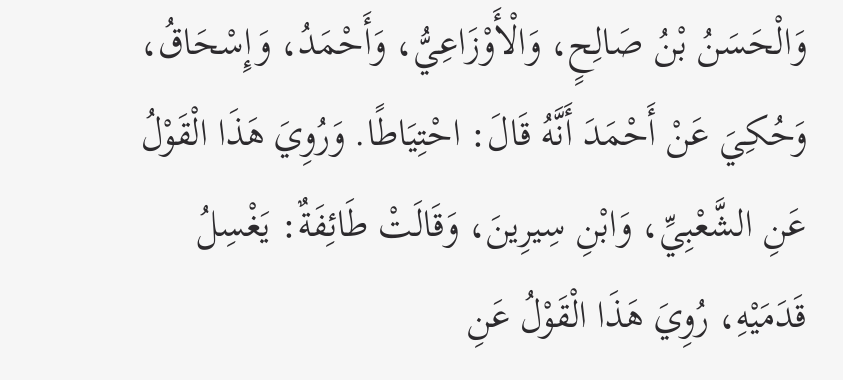وَالْحَسَنُ بْنُ صَالِحٍ، وَالْأَوْزَاعِيُّ، وَأَحْمَدُ، وَإِسْحَاقُ، وَحُكِيَ عَنْ أَحْمَدَ أَنَّهُ قَالَ: احْتِيَاطًا. وَرُوِيَ هَذَا الْقَوْلُ عَنِ الشَّعْبِيِّ، وَابْنِ سِيرِينَ، وَقَالَتْ طَائِفَةٌ: يَغْسِلُ قَدَمَيْهِ، رُوِيَ هَذَا الْقَوْلُ عَنِ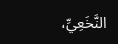النَّخَعِيِّ،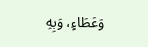وَعَطَاءٍ، وَبِهِ